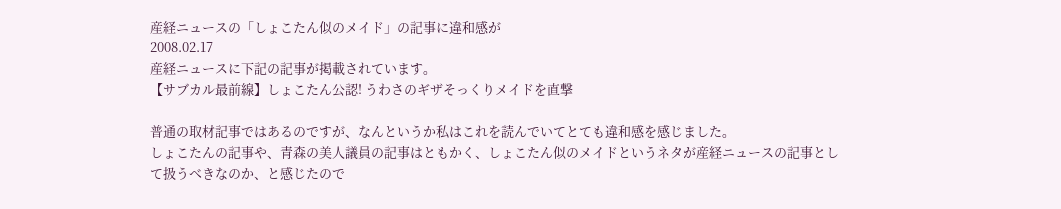産経ニュースの「しょこたん似のメイド」の記事に違和感が
2008.02.17
産経ニュースに下記の記事が掲載されています。
【サブカル最前線】しょこたん公認! うわさのギザそっくりメイドを直撃

普通の取材記事ではあるのですが、なんというか私はこれを読んでいてとても違和感を感じました。
しょこたんの記事や、青森の美人議員の記事はともかく、しょこたん似のメイドというネタが産経ニュースの記事として扱うべきなのか、と感じたので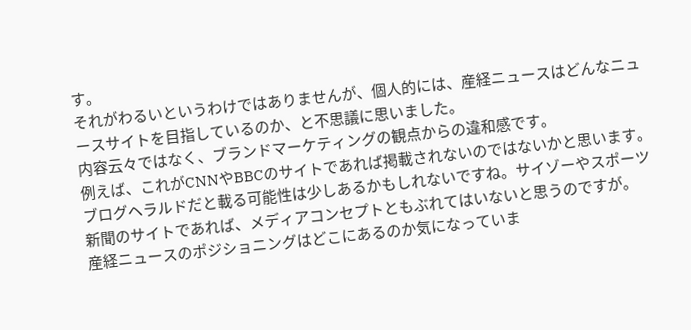す。
それがわるいというわけではありませんが、個人的には、産経ニュースはどんなニュースサイトを目指しているのか、と不思議に思いました。
内容云々ではなく、ブランドマーケティングの観点からの違和感です。
例えば、これがCNNやBBCのサイトであれば掲載されないのではないかと思います。ブログヘラルドだと載る可能性は少しあるかもしれないですね。サイゾーやスポーツ新聞のサイトであれば、メディアコンセプトともぶれてはいないと思うのですが。
産経ニュースのポジショニングはどこにあるのか気になっていま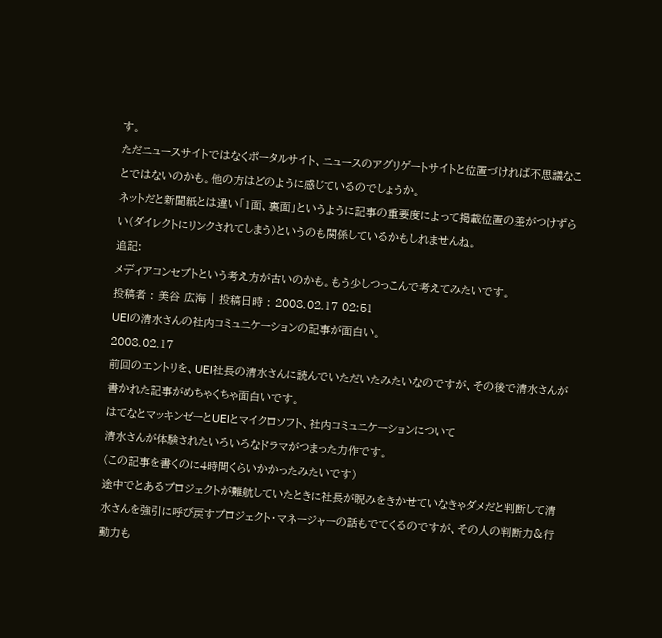す。
ただニュースサイトではなくポータルサイト、ニュースのアグリゲートサイトと位置づければ不思議なことではないのかも。他の方はどのように感じているのでしょうか。
ネットだと新聞紙とは違い「1面、裏面」というように記事の重要度によって掲載位置の差がつけずらい(ダイレクトにリンクされてしまう)というのも関係しているかもしれませんね。
追記:
メディアコンセプトという考え方が古いのかも。もう少しつっこんで考えてみたいです。
投稿者 : 美谷 広海 | 投稿日時 : 2008.02.17 02:51
UEIの清水さんの社内コミュニケーションの記事が面白い。
2008.02.17
前回のエントリを、UEI社長の清水さんに読んでいただいたみたいなのですが、その後で清水さんが書かれた記事がめちゃくちゃ面白いです。
はてなとマッキンゼーとUEIとマイクロソフト、社内コミュニケーションについて
清水さんが体験されたいろいろなドラマがつまった力作です。
(この記事を書くのに4時間くらいかかったみたいです)
途中でとあるプロジェクトが難航していたときに社長が睨みをきかせていなきゃダメだと判断して清水さんを強引に呼び戻すプロジェクト・マネージャーの話もでてくるのですが、その人の判断力&行動力も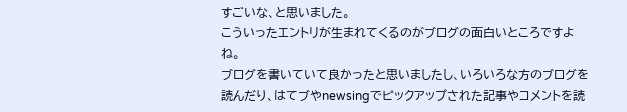すごいな、と思いました。
こういったエントリが生まれてくるのがブログの面白いところですよね。
ブログを書いていて良かったと思いましたし、いろいろな方のブログを読んだり、はてブやnewsingでピックアップされた記事やコメントを読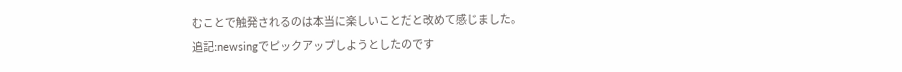むことで触発されるのは本当に楽しいことだと改めて感じました。
追記:newsingでピックアップしようとしたのです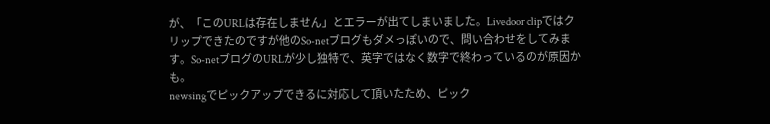が、「このURLは存在しません」とエラーが出てしまいました。Livedoor clipではクリップできたのですが他のSo-netブログもダメっぽいので、問い合わせをしてみます。So-netブログのURLが少し独特で、英字ではなく数字で終わっているのが原因かも。
newsingでピックアップできるに対応して頂いたため、ピック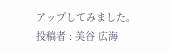アップしてみました。
投稿者 : 美谷 広海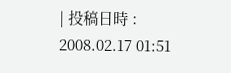| 投稿日時 : 2008.02.17 01:51